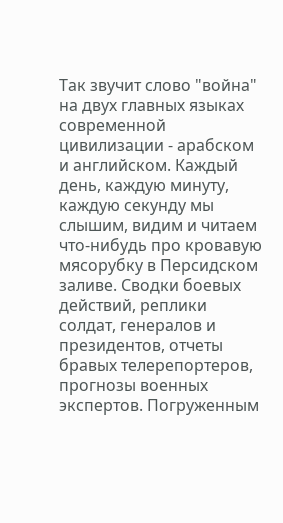Так звучит слово "война" на двух главных языках современной цивилизации - арабском и английском. Каждый день, каждую минуту, каждую секунду мы слышим, видим и читаем что-нибудь про кровавую мясорубку в Персидском заливе. Сводки боевых действий, реплики солдат, генералов и президентов, отчеты бравых телерепортеров, прогнозы военных экспертов. Погруженным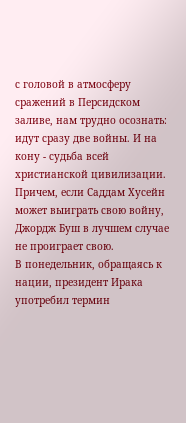с головой в атмосферу сражений в Персидском заливе, нам трудно осознать: идут сразу две войны. И на кону - судьба всей христианской цивилизации. Причем, если Саддам Хусейн может выиграть свою войну, Джордж Буш в лучшем случае не проиграет свою.
В понедельник, обращаясь к нации, президент Ирака употребил термин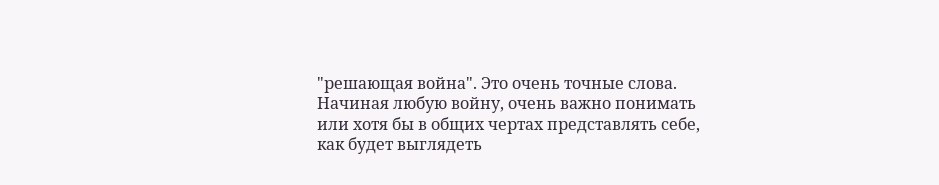"решающая война". Это очень точные слова. Начиная любую войну, очень важно понимать или хотя бы в общих чертах представлять себе, как будет выглядеть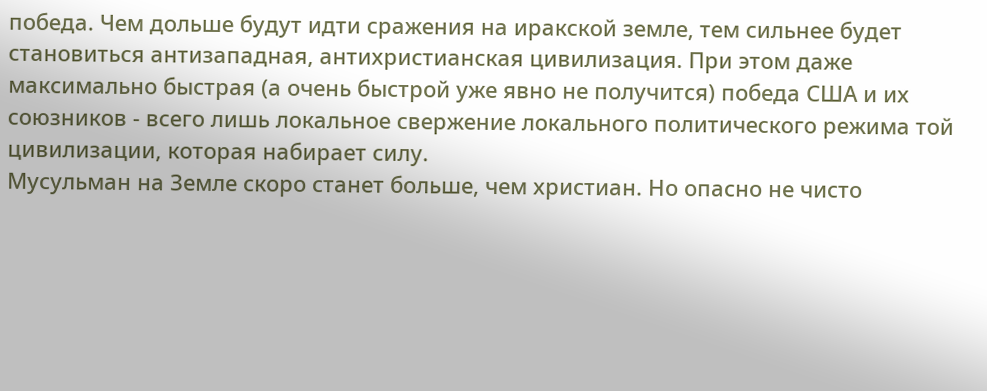победа. Чем дольше будут идти сражения на иракской земле, тем сильнее будет становиться антизападная, антихристианская цивилизация. При этом даже максимально быстрая (а очень быстрой уже явно не получится) победа США и их союзников - всего лишь локальное свержение локального политического режима той цивилизации, которая набирает силу.
Мусульман на Земле скоро станет больше, чем христиан. Но опасно не чисто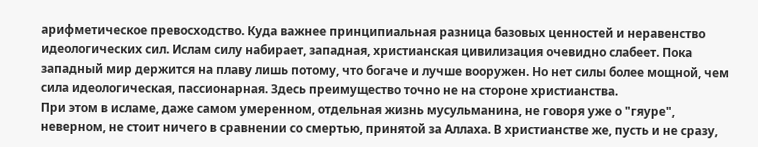арифметическое превосходство. Куда важнее принципиальная разница базовых ценностей и неравенство идеологических сил. Ислам силу набирает, западная, христианская цивилизация очевидно слабеет. Пока западный мир держится на плаву лишь потому, что богаче и лучше вооружен. Но нет силы более мощной, чем сила идеологическая, пассионарная. Здесь преимущество точно не на стороне христианства.
При этом в исламе, даже самом умеренном, отдельная жизнь мусульманина, не говоря уже о "гяуре", неверном, не стоит ничего в сравнении со смертью, принятой за Аллаха. В христианстве же, пусть и не сразу,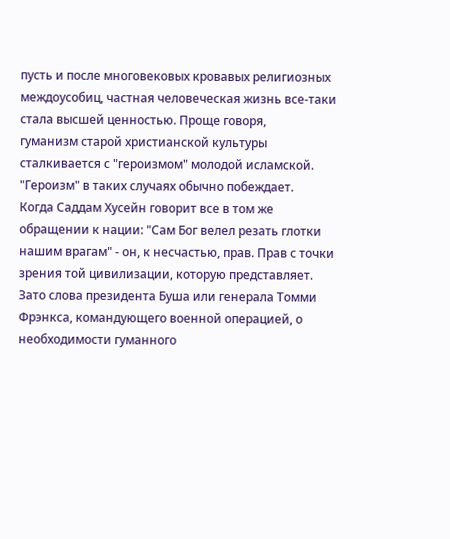пусть и после многовековых кровавых религиозных междоусобиц, частная человеческая жизнь все-таки стала высшей ценностью. Проще говоря,
гуманизм старой христианской культуры сталкивается с "героизмом" молодой исламской. "Героизм" в таких случаях обычно побеждает.
Когда Саддам Хусейн говорит все в том же обращении к нации: "Сам Бог велел резать глотки нашим врагам" - он, к несчастью, прав. Прав с точки зрения той цивилизации, которую представляет. Зато слова президента Буша или генерала Томми Фрэнкса, командующего военной операцией, о необходимости гуманного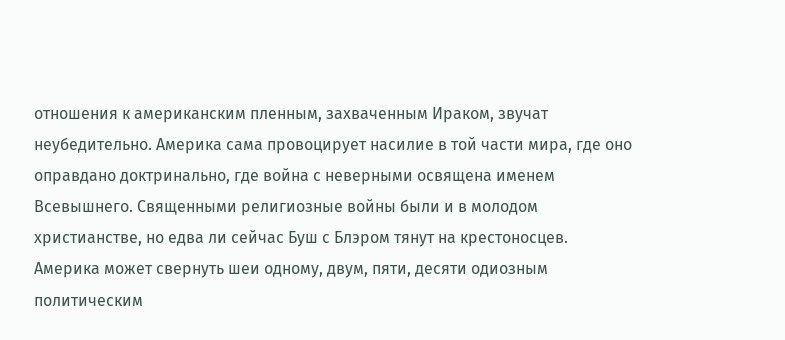отношения к американским пленным, захваченным Ираком, звучат неубедительно. Америка сама провоцирует насилие в той части мира, где оно оправдано доктринально, где война с неверными освящена именем Всевышнего. Священными религиозные войны были и в молодом христианстве, но едва ли сейчас Буш с Блэром тянут на крестоносцев.
Америка может свернуть шеи одному, двум, пяти, десяти одиозным политическим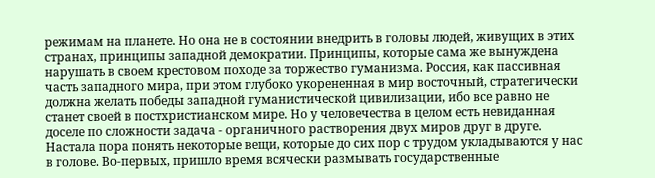режимам на планете. Но она не в состоянии внедрить в головы людей, живущих в этих странах, принципы западной демократии. Принципы, которые сама же вынуждена нарушать в своем крестовом походе за торжество гуманизма. Россия, как пассивная часть западного мира, при этом глубоко укорененная в мир восточный, стратегически должна желать победы западной гуманистической цивилизации, ибо все равно не станет своей в постхристианском мире. Но у человечества в целом есть невиданная доселе по сложности задача - органичного растворения двух миров друг в друге.
Настала пора понять некоторые вещи, которые до сих пор с трудом укладываются у нас в голове. Во-первых, пришло время всячески размывать государственные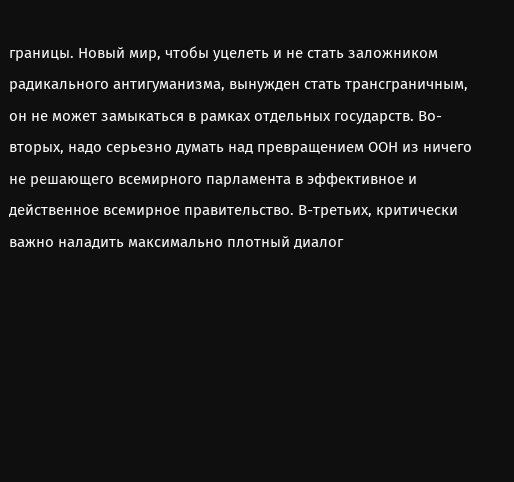границы. Новый мир, чтобы уцелеть и не стать заложником радикального антигуманизма, вынужден стать трансграничным, он не может замыкаться в рамках отдельных государств. Во-вторых, надо серьезно думать над превращением ООН из ничего не решающего всемирного парламента в эффективное и действенное всемирное правительство. В-третьих, критически важно наладить максимально плотный диалог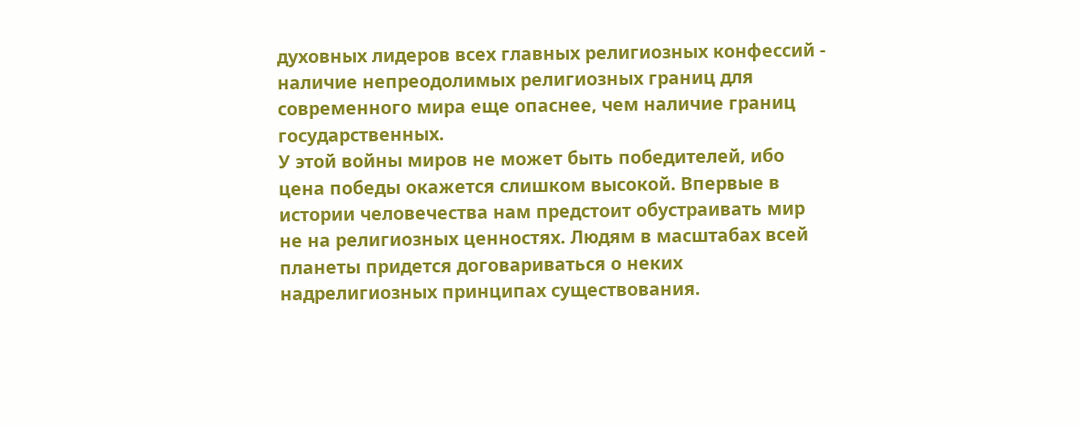духовных лидеров всех главных религиозных конфессий - наличие непреодолимых религиозных границ для современного мира еще опаснее, чем наличие границ государственных.
У этой войны миров не может быть победителей, ибо цена победы окажется слишком высокой. Впервые в истории человечества нам предстоит обустраивать мир не на религиозных ценностях. Людям в масштабах всей планеты придется договариваться о неких надрелигиозных принципах существования.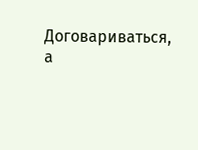Договариваться, а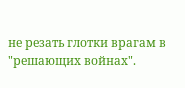не резать глотки врагам в "решающих войнах".